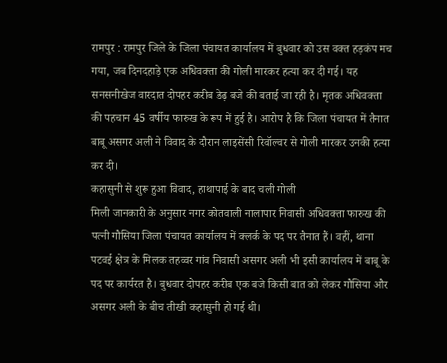रामपुर : रामपुर जिले के जिला पंचायत कार्यालय में बुधवार को उस वक्त हड़कंप मच गया, जब दिनदहाड़े एक अधिवक्ता की गोली मारकर हत्या कर दी गई। यह सनसनीखेज वारदात दोपहर करीब डेढ़ बजे की बताई जा रही है। मृतक अधिवक्ता की पहचान 45 वर्षीय फारुख के रूप में हुई है। आरोप है कि जिला पंचायत में तैनात बाबू असगर अली ने विवाद के दौरान लाइसेंसी रिवॉल्वर से गोली मारकर उनकी हत्या कर दी।
कहासुनी से शुरू हुआ विवाद, हाथापाई के बाद चली गोली
मिली जानकारी के अनुसार नगर कोतवाली नालापार निवासी अधिवक्ता फारुख की पत्नी गौसिया जिला पंचायत कार्यालय में क्लर्क के पद पर तैनात हैं। वहीं, थाना पटवई क्षेत्र के मिलक तहव्वर गांव निवासी असगर अली भी इसी कार्यालय में बाबू के पद पर कार्यरत है। बुधवार दोपहर करीब एक बजे किसी बात को लेकर गौसिया और असगर अली के बीच तीखी कहासुनी हो गई थी।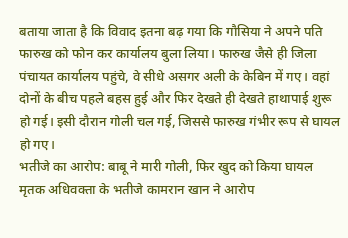बताया जाता है कि विवाद इतना बढ़ गया कि गौसिया ने अपने पति फारुख को फोन कर कार्यालय बुला लिया। फारुख जैसे ही जिला पंचायत कार्यालय पहुंचे, वे सीधे असगर अली के केबिन में गए। वहां दोनों के बीच पहले बहस हुई और फिर देखते ही देखते हाथापाई शुरू हो गई। इसी दौरान गोली चल गई, जिससे फारुख गंभीर रूप से घायल हो गए।
भतीजे का आरोप: बाबू ने मारी गोली, फिर खुद को किया घायल
मृतक अधिवक्ता के भतीजे कामरान खान ने आरोप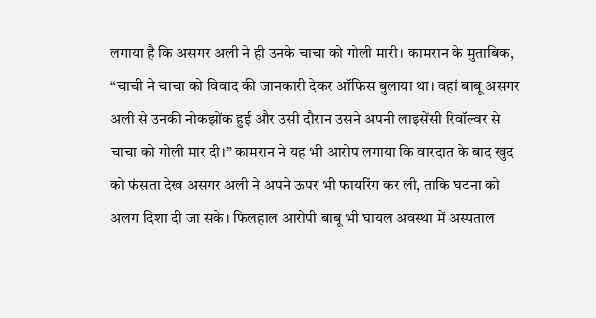लगाया है कि असगर अली ने ही उनके चाचा को गोली मारी। कामरान के मुताबिक, “चाची ने चाचा को विवाद की जानकारी देकर ऑफिस बुलाया था। वहां बाबू असगर अली से उनकी नोकझोंक हुई और उसी दौरान उसने अपनी लाइसेंसी रिवॉल्वर से चाचा को गोली मार दी।” कामरान ने यह भी आरोप लगाया कि वारदात के बाद खुद को फंसता देख असगर अली ने अपने ऊपर भी फायरिंग कर ली, ताकि घटना को अलग दिशा दी जा सके। फिलहाल आरोपी बाबू भी घायल अवस्था में अस्पताल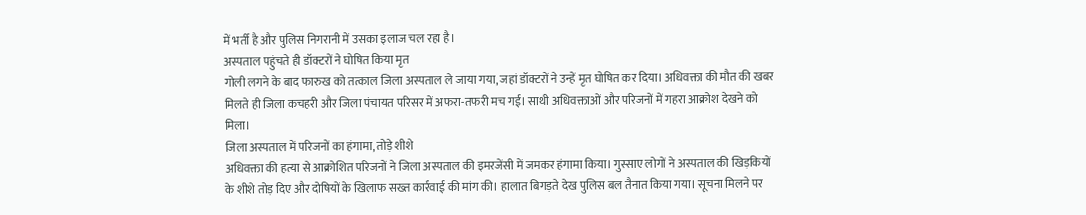में भर्ती है और पुलिस निगरानी में उसका इलाज चल रहा है।
अस्पताल पहुंचते ही डॉक्टरों ने घोषित किया मृत
गोली लगने के बाद फारुख को तत्काल जिला अस्पताल ले जाया गया, जहां डॉक्टरों ने उन्हें मृत घोषित कर दिया। अधिवक्ता की मौत की खबर मिलते ही जिला कचहरी और जिला पंचायत परिसर में अफरा-तफरी मच गई। साथी अधिवक्ताओं और परिजनों में गहरा आक्रोश देखने को मिला।
जिला अस्पताल में परिजनों का हंगामा, तोड़े शीशे
अधिवक्ता की हत्या से आक्रोशित परिजनों ने जिला अस्पताल की इमरजेंसी में जमकर हंगामा किया। गुस्साए लोगों ने अस्पताल की खिड़कियों के शीशे तोड़ दिए और दोषियों के खिलाफ सख्त कार्रवाई की मांग की। हालात बिगड़ते देख पुलिस बल तैनात किया गया। सूचना मिलने पर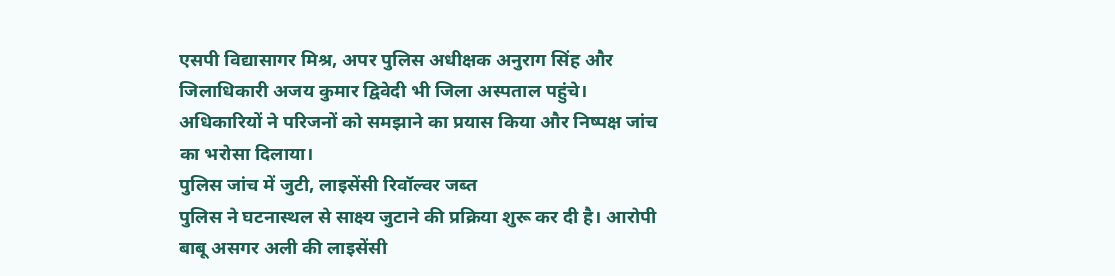एसपी विद्यासागर मिश्र, अपर पुलिस अधीक्षक अनुराग सिंह और जिलाधिकारी अजय कुमार द्विवेदी भी जिला अस्पताल पहुंचे। अधिकारियों ने परिजनों को समझाने का प्रयास किया और निष्पक्ष जांच का भरोसा दिलाया।
पुलिस जांच में जुटी, लाइसेंसी रिवॉल्वर जब्त
पुलिस ने घटनास्थल से साक्ष्य जुटाने की प्रक्रिया शुरू कर दी है। आरोपी बाबू असगर अली की लाइसेंसी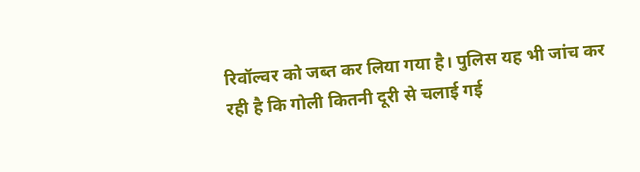रिवॉल्वर को जब्त कर लिया गया है। पुलिस यह भी जांच कर रही है कि गोली कितनी दूरी से चलाई गई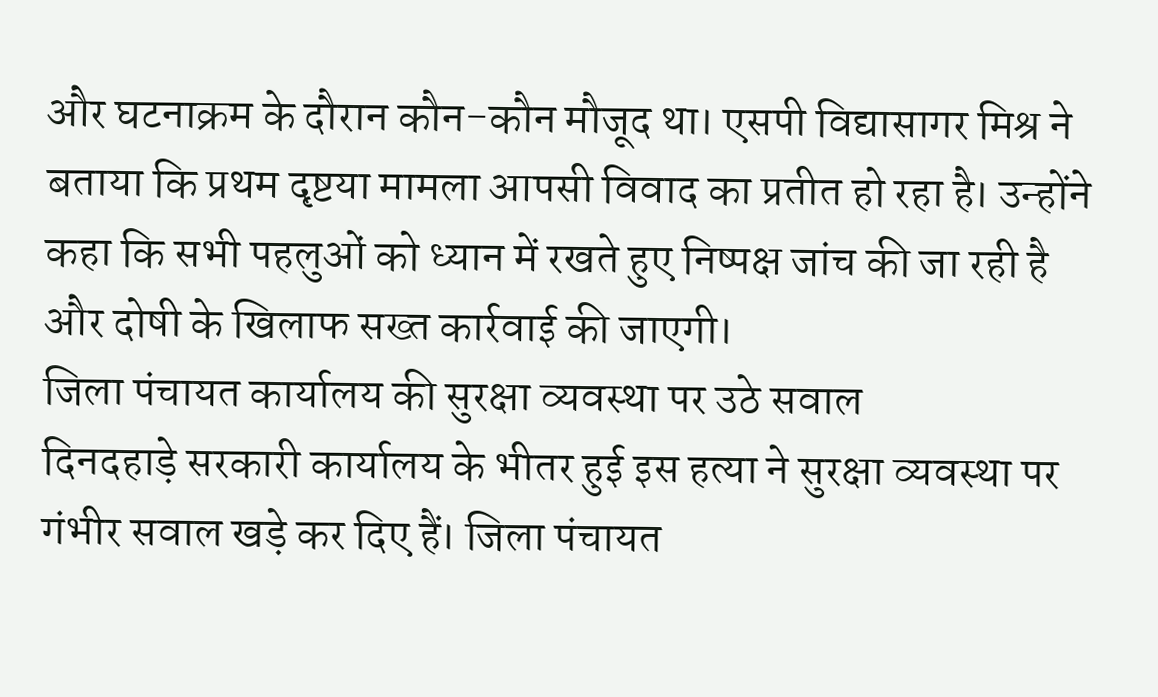और घटनाक्रम के दौरान कौन-कौन मौजूद था। एसपी विद्यासागर मिश्र ने बताया कि प्रथम दृष्टया मामला आपसी विवाद का प्रतीत हो रहा है। उन्होंने कहा कि सभी पहलुओं को ध्यान में रखते हुए निष्पक्ष जांच की जा रही है और दोषी के खिलाफ सख्त कार्रवाई की जाएगी।
जिला पंचायत कार्यालय की सुरक्षा व्यवस्था पर उठे सवाल
दिनदहाड़े सरकारी कार्यालय के भीतर हुई इस हत्या ने सुरक्षा व्यवस्था पर गंभीर सवाल खड़े कर दिए हैं। जिला पंचायत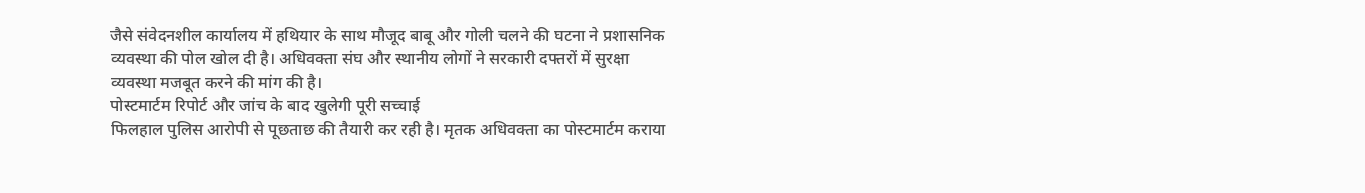जैसे संवेदनशील कार्यालय में हथियार के साथ मौजूद बाबू और गोली चलने की घटना ने प्रशासनिक व्यवस्था की पोल खोल दी है। अधिवक्ता संघ और स्थानीय लोगों ने सरकारी दफ्तरों में सुरक्षा व्यवस्था मजबूत करने की मांग की है।
पोस्टमार्टम रिपोर्ट और जांच के बाद खुलेगी पूरी सच्चाई
फिलहाल पुलिस आरोपी से पूछताछ की तैयारी कर रही है। मृतक अधिवक्ता का पोस्टमार्टम कराया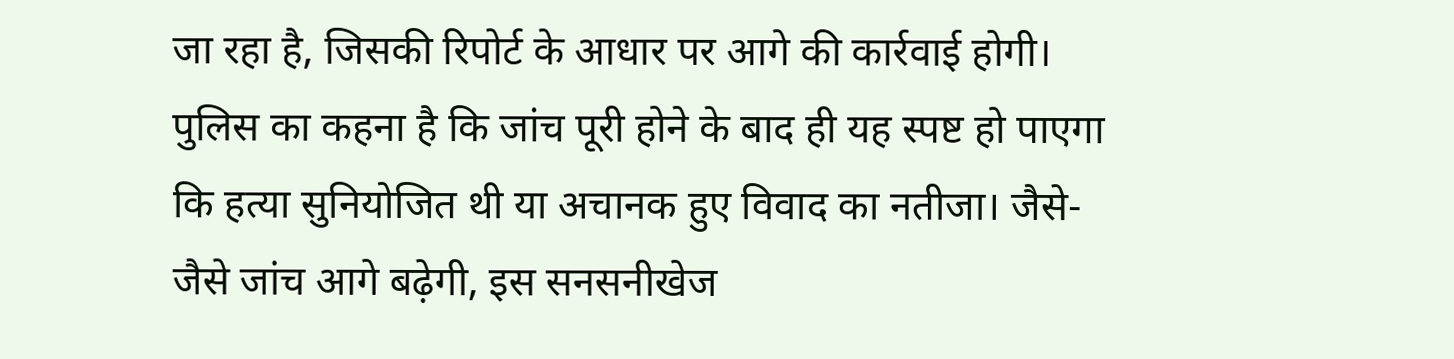जा रहा है, जिसकी रिपोर्ट के आधार पर आगे की कार्रवाई होगी। पुलिस का कहना है कि जांच पूरी होने के बाद ही यह स्पष्ट हो पाएगा कि हत्या सुनियोजित थी या अचानक हुए विवाद का नतीजा। जैसे-जैसे जांच आगे बढ़ेगी, इस सनसनीखेज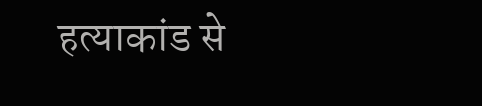हत्याकांड से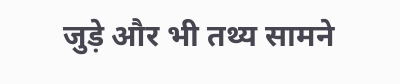जुड़े और भी तथ्य सामने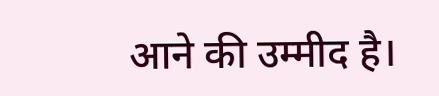आने की उम्मीद है।